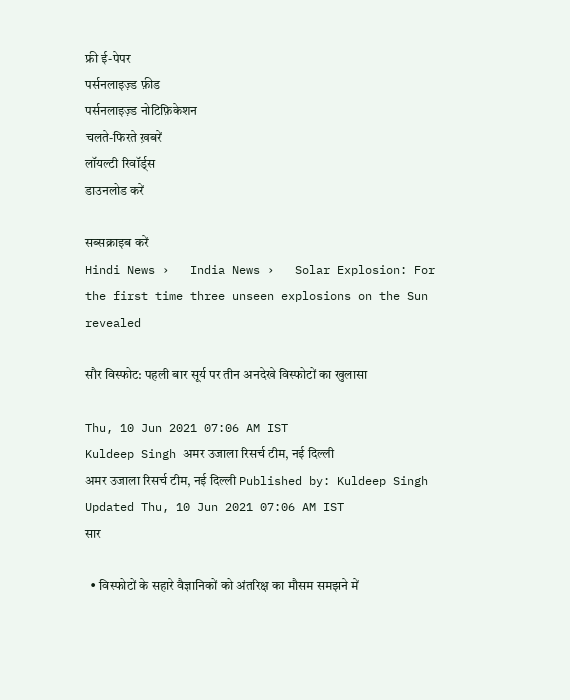फ्री ई-पेपर
पर्सनलाइज़्ड फ़ीड
पर्सनलाइज़्ड नोटिफ़िकेशन
चलते-फिरते ख़बरें
लॉयल्टी रिवॉर्ड्स
डाउनलोड करें

सब्सक्राइब करें
Hindi News ›   India News ›   Solar Explosion: For the first time three unseen explosions on the Sun revealed

सौर विस्फोट: पहली बार सूर्य पर तीन अनदेखे विस्फोटों का खुलासा

Thu, 10 Jun 2021 07:06 AM IST
Kuldeep Singh अमर उजाला रिसर्च टीम, नई दिल्ली
अमर उजाला रिसर्च टीम, नई दिल्ली Published by: Kuldeep Singh Updated Thu, 10 Jun 2021 07:06 AM IST
सार

  • विस्फोटों के सहारे वैज्ञानिकों को अंतरिक्ष का मौसम समझने में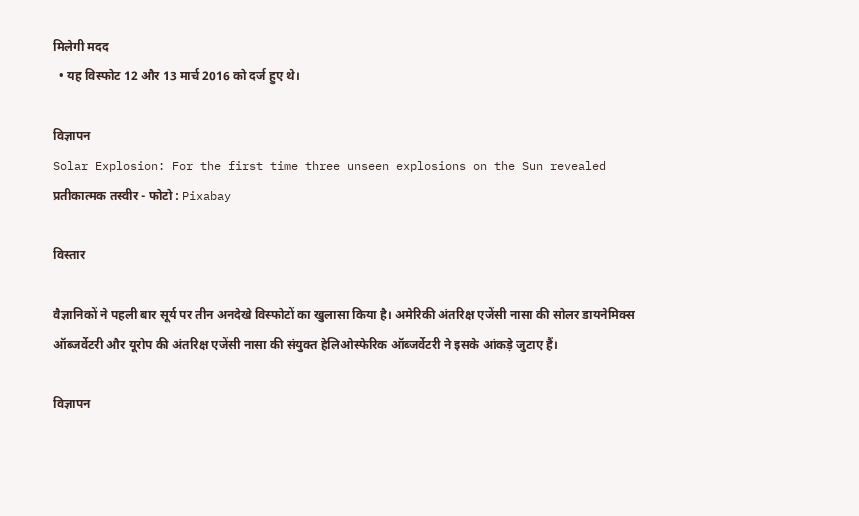मिलेगी मदद
  • यह विस्फोट 12 और 13 मार्च 2016 को दर्ज हुए थे।

विज्ञापन
Solar Explosion: For the first time three unseen explosions on the Sun revealed
प्रतीकात्मक तस्वीर - फोटो : Pixabay

विस्तार

वैज्ञानिकों ने पहली बार सूर्य पर तीन अनदेखे विस्फोटों का खुलासा किया है। अमेरिकी अंतरिक्ष एजेंसी नासा की सोलर डायनेमिक्स ऑब्जर्वेटरी और यूरोप की अंतरिक्ष एजेंसी नासा की संयुक्त हेलिओस्फेरिक ऑब्जर्वेटरी ने इसके आंकड़े जुटाए हैं।

विज्ञापन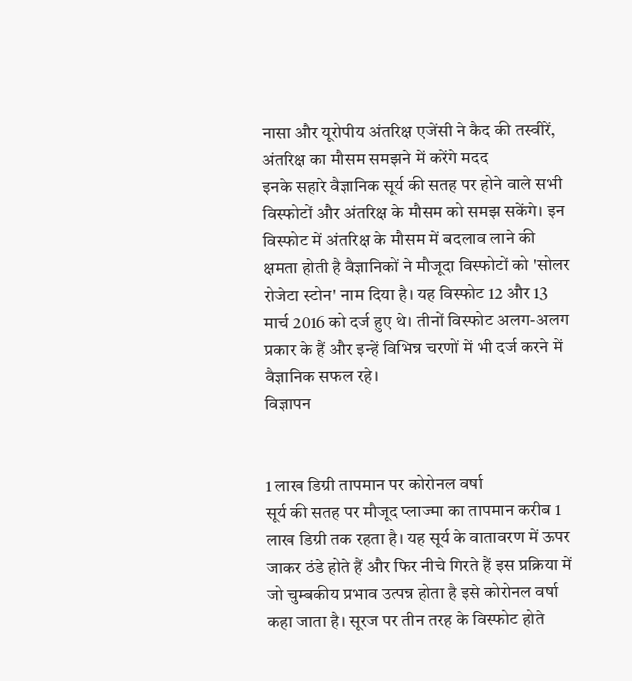नासा और यूरोपीय अंतरिक्ष एजेंसी ने कैद की तस्वीरें, अंतरिक्ष का मौसम समझने में करेंगे मदद
इनके सहारे वैज्ञानिक सूर्य की सतह पर होने वाले सभी विस्फोटों और अंतरिक्ष के मौसम को समझ सकेंगे। इन विस्फोट में अंतरिक्ष के मौसम में बदलाव लाने की क्षमता होती है वैज्ञानिकों ने मौजूदा विस्फोटों को 'सोलर रोजेटा स्टोन' नाम दिया है। यह विस्फोट 12 और 13 मार्च 2016 को दर्ज हुए थे। तीनों विस्फोट अलग-अलग प्रकार के हैं और इन्हें विभिन्न चरणों में भी दर्ज करने में वैज्ञानिक सफल रहे।
विज्ञापन


1 लाख डिग्री तापमान पर कोरोनल वर्षा
सूर्य की सतह पर मौजूद प्लाज्मा का तापमान करीब 1 लाख डिग्री तक रहता है। यह सूर्य के वातावरण में ऊपर जाकर ठंडे होते हैं और फिर नीचे गिरते हैं इस प्रक्रिया में जो चुम्बकीय प्रभाव उत्पन्न होता है इसे कोरोनल वर्षा कहा जाता है। सूरज पर तीन तरह के विस्फोट होते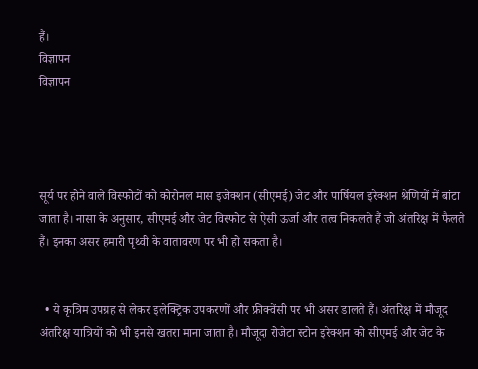हैं।
विज्ञापन
विज्ञापन




सूर्य पर होने वाले विस्फोटों को कोरोनल मास इजेक्शन (सीएमई) जेट और पार्षियल इरेक्शन श्रेणियों में बांटा जाता है। नासा के अनुसार, सीएमई और जेट विस्फोट से ऐसी ऊर्जा और तत्व निकलते हैं जो अंतरिक्ष में फैलते हैं। इनका असर हमारी पृथ्वी के वातावरण पर भी हो सकता है।


  • ये कृत्रिम उपग्रह से लेकर इलेक्ट्रिक उपकरणों और फ्रीक्वेंसी पर भी असर डालते हैं। अंतरिक्ष में मौजूद अंतरिक्ष यात्रियों को भी इनसे खतरा माना जाता है। मौजूदा रोजेटा स्टोन इरेक्शन को सीएमई और जेट के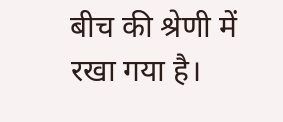बीच की श्रेणी में रखा गया है।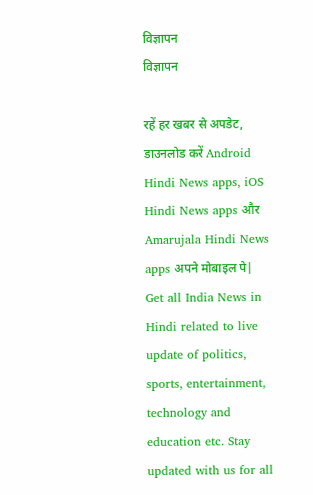विज्ञापन
विज्ञापन

रहें हर खबर से अपडेट, डाउनलोड करें Android Hindi News apps, iOS Hindi News apps और Amarujala Hindi News apps अपने मोबाइल पे|
Get all India News in Hindi related to live update of politics, sports, entertainment, technology and education etc. Stay updated with us for all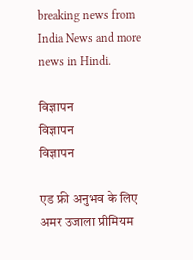breaking news from India News and more news in Hindi.

विज्ञापन
विज्ञापन
विज्ञापन

एड फ्री अनुभव के लिए अमर उजाला प्रीमियम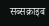सब्सक्राइब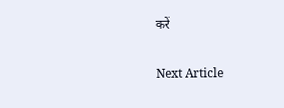करें

Next Article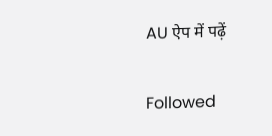AU ऐप में पढ़ें

Followed